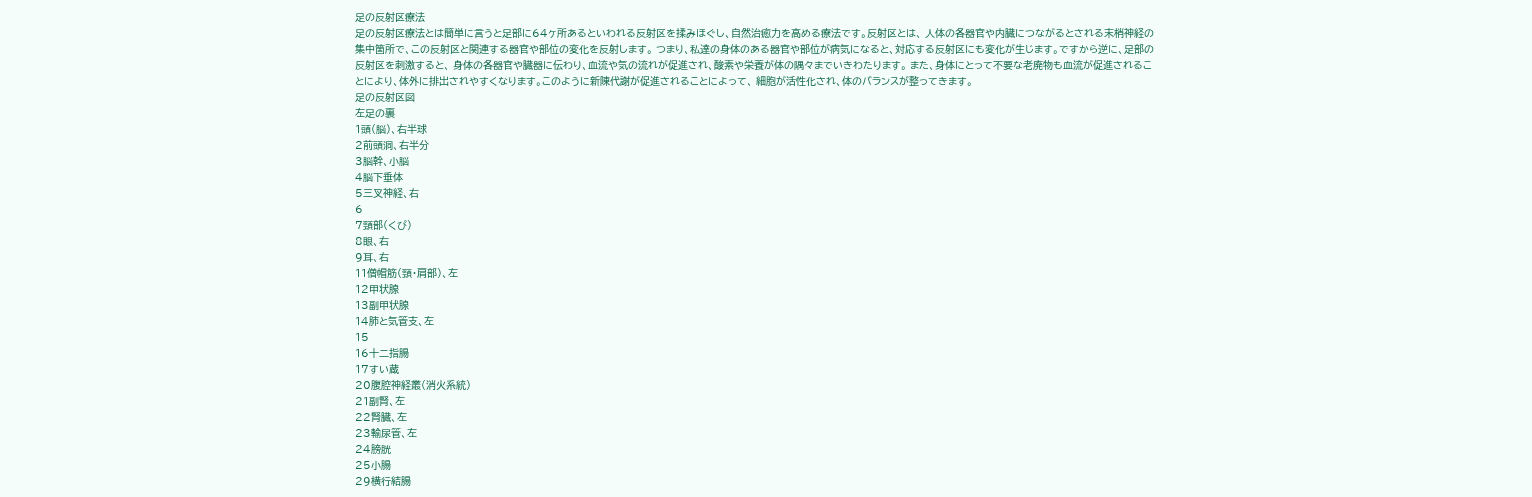足の反射区療法
足の反射区療法とは簡単に言うと足部に64ヶ所あるといわれる反射区を揉みほぐし、自然治癒力を高める療法です。反射区とは、 人体の各器官や内臓につながるとされる末梢神経の集中箇所で、この反射区と関連する器官や部位の変化を反射します。 つまり、私達の身体のある器官や部位が病気になると、対応する反射区にも変化が生じます。ですから逆に、足部の反射区を刺激すると、 身体の各器官や臓器に伝わり、血流や気の流れが促進され、酸素や栄養が体の隅々までいきわたります。 また、身体にとって不要な老廃物も血流が促進されることにより、体外に排出されやすくなります。このように新陳代謝が促進されることによって、 細胞が活性化され、体のバランスが整ってきます。
足の反射区図
左足の裏
1頭(脳)、右半球
2前頭洞、右半分
3脳幹、小脳
4脳下垂体
5三叉神経、右
6
7頸部(くび)
8眼、右
9耳、右
11僧帽筋(頸・肩部)、左
12甲状腺
13副甲状腺
14肺と気管支、左
15
16十二指腸
17すい蔵
20腹腔神経叢(消火系統)
21副腎、左
22腎臓、左
23輸尿管、左
24膀胱
25小腸
29横行結腸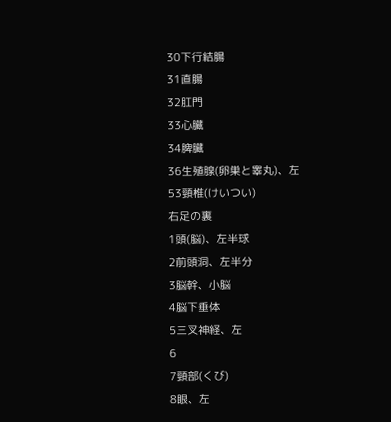30下行結腸
31直腸
32肛門
33心臓
34脾臓
36生殖腺(卵巣と睾丸)、左
53頸椎(けいつい)
右足の裏
1頭(脳)、左半球
2前頭洞、左半分
3脳幹、小脳
4脳下垂体
5三叉神経、左
6
7頸部(くび)
8眼、左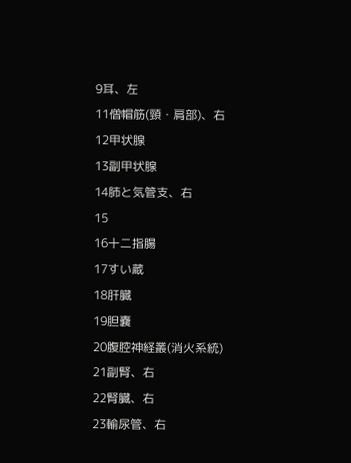9耳、左
11僧帽筋(頸・肩部)、右
12甲状腺
13副甲状腺
14肺と気管支、右
15
16十二指腸
17すい蔵
18肝臓
19胆嚢
20腹腔神経叢(消火系統)
21副腎、右
22腎臓、右
23輸尿管、右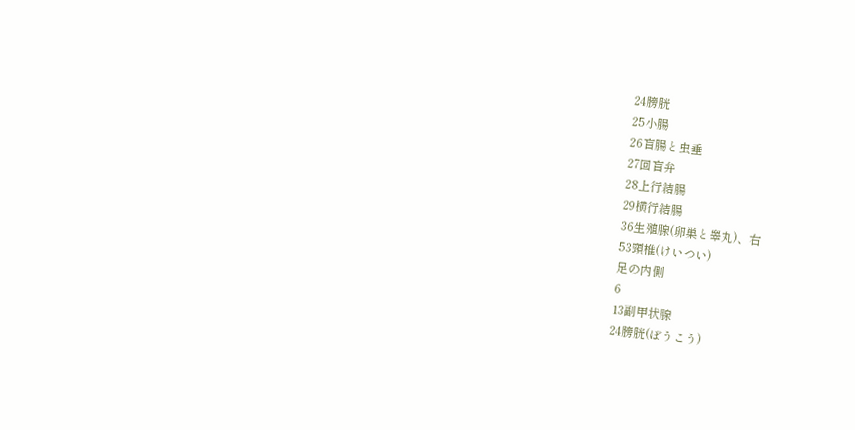24膀胱
25小腸
26盲腸と虫垂
27回盲弁
28上行結腸
29横行結腸
36生殖腺(卵巣と睾丸)、右
53頸椎(けいつい)
足の内側
6
13副甲状腺
24膀胱(ぼうこう)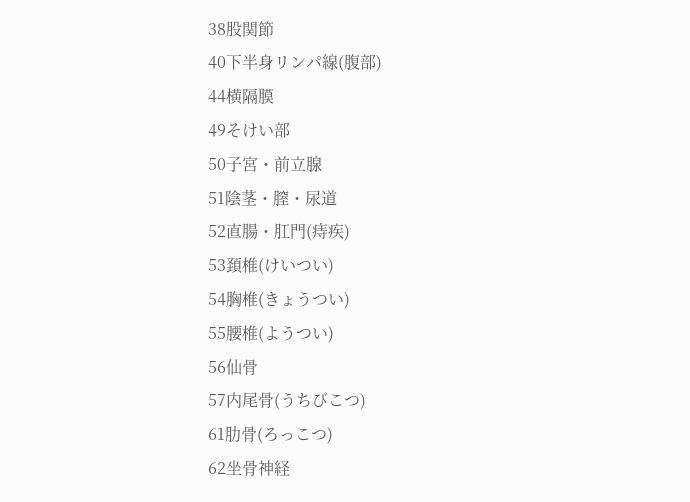38股関節
40下半身リンパ線(腹部)
44横隔膜
49そけい部
50子宮・前立腺
51陰茎・膣・尿道
52直腸・肛門(痔疾)
53頚椎(けいつい)
54胸椎(きょうつい)
55腰椎(ようつい)
56仙骨
57内尾骨(うちびこつ)
61肋骨(ろっこつ)
62坐骨神経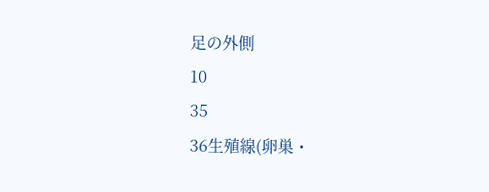足の外側
10
35
36生殖線(卵巣・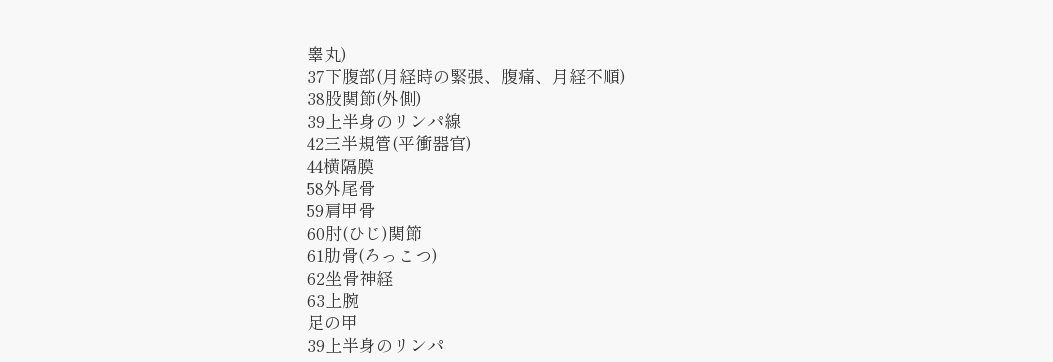睾丸)
37下腹部(月経時の緊張、腹痛、月経不順)
38股関節(外側)
39上半身のリンパ線
42三半規管(平衝器官)
44横隔膜
58外尾骨
59肩甲骨
60肘(ひじ)関節
61肋骨(ろっこつ)
62坐骨神経
63上腕
足の甲
39上半身のリンパ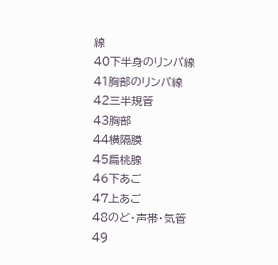線
40下半身のリンパ線
41胸部のリンパ線
42三半規管
43胸部
44横隔膜
45扁桃腺
46下あご
47上あご
48のど・声帯・気管
49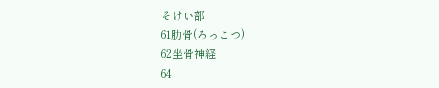そけい部
61肋骨(ろっこつ)
62坐骨神経
64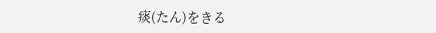痰(たん)をきる